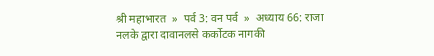श्री महाभारत  »  पर्व 3: वन पर्व  »  अध्याय 66: राजा नलके द्वारा दावानलसे कर्कोटक नागकी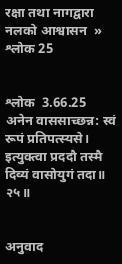रक्षा तथा नागद्वारा नलको आश्वासन  »  श्लोक 25


श्लोक  3.66.25
अनेन वाससाच्छन्न: स्वं रूपं प्रतिपत्स्यसे।
इत्युक्त्वा प्रददौ तस्मै दिव्यं वासोयुगं तदा॥ २५॥


अनुवाद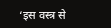‘इस वस्त्र से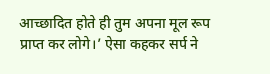आच्छादित होते ही तुम अपना मूल रूप प्राप्त कर लोगे।’ ऐसा कहकर सर्प ने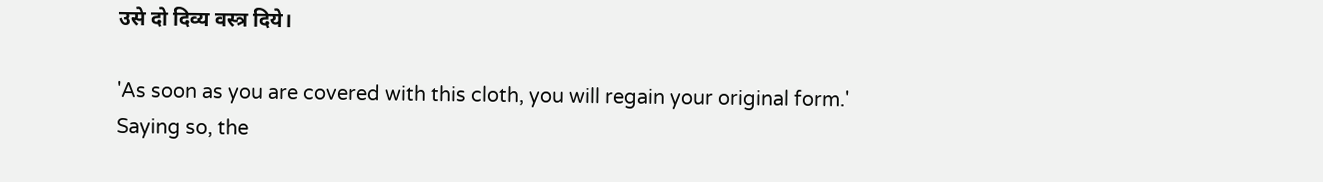उसे दो दिव्य वस्त्र दिये।

'As soon as you are covered with this cloth, you will regain your original form.' Saying so, the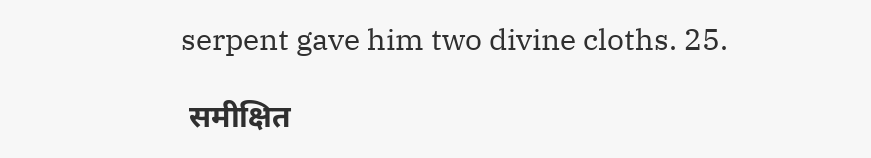serpent gave him two divine cloths. 25.

 समीक्षित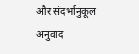और संदर्भानुकूल अनुवाद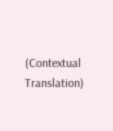(Contextual Translation)